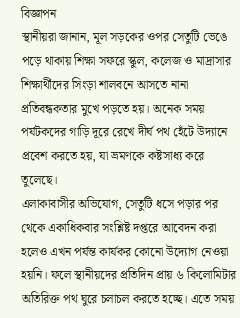বিজ্ঞাপন
স্থানীয়রা জানান, মূল সড়কের ওপর সেতুটি ভেঙে পড়ে থাকায় শিক্ষা সফরে স্কুল, কলেজ ও মাদ্রাসার শিক্ষার্থীদের সিংড়া শালবনে আসতে নানা প্রতিবন্ধকতার মুখে পড়তে হয়। অনেক সময় পর্যটকদের গাড়ি দূরে রেখে দীর্ঘ পথ হেঁটে উদ্যানে প্রবেশ করতে হয়, যা ভ্রমণকে কষ্টসাধ্য করে তুলেছে।
এলাকাবাসীর অভিযোগ, সেতুটি ধসে পড়ার পর থেকে একাধিকবার সংশ্লিষ্ট দপ্তরে আবেদন করা হলেও এখন পর্যন্ত কার্যকর কোনো উদ্যোগ নেওয়া হয়নি। ফলে স্থানীয়দের প্রতিদিন প্রায় ৬ কিলোমিটার অতিরিক্ত পথ ঘুরে চলাচল করতে হচ্ছে। এতে সময়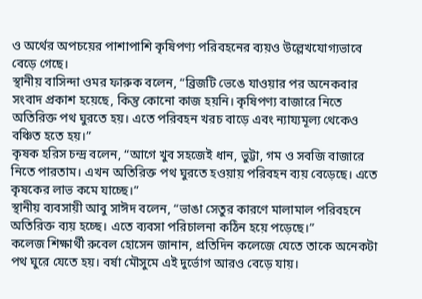ও অর্থের অপচয়ের পাশাপাশি কৃষিপণ্য পরিবহনের ব্যয়ও উল্লেখযোগ্যভাবে বেড়ে গেছে।
স্থানীয় বাসিন্দা ওমর ফারুক বলেন, “ব্রিজটি ভেঙে যাওয়ার পর অনেকবার সংবাদ প্রকাশ হয়েছে, কিন্তু কোনো কাজ হয়নি। কৃষিপণ্য বাজারে নিতে অতিরিক্ত পথ ঘুরতে হয়। এতে পরিবহন খরচ বাড়ে এবং ন্যায্যমূল্য থেকেও বঞ্চিত হতে হয়।”
কৃষক হরিস চন্দ্র বলেন, “আগে খুব সহজেই ধান, ভুট্টা, গম ও সবজি বাজারে নিতে পারতাম। এখন অতিরিক্ত পথ ঘুরতে হওয়ায় পরিবহন ব্যয় বেড়েছে। এতে কৃষকের লাভ কমে যাচ্ছে।”
স্থানীয় ব্যবসায়ী আবু সাঈদ বলেন, “ভাঙা সেতুর কারণে মালামাল পরিবহনে অতিরিক্ত ব্যয় হচ্ছে। এতে ব্যবসা পরিচালনা কঠিন হয়ে পড়েছে।”
কলেজ শিক্ষার্থী রুবেল হোসেন জানান, প্রতিদিন কলেজে যেতে তাকে অনেকটা পথ ঘুরে যেতে হয়। বর্ষা মৌসুমে এই দুর্ভোগ আরও বেড়ে যায়।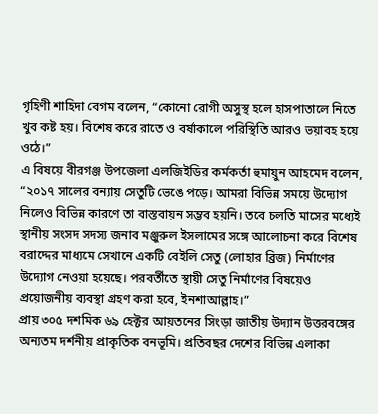গৃহিণী শাহিদা বেগম বলেন, “কোনো রোগী অসুস্থ হলে হাসপাতালে নিতে খুব কষ্ট হয়। বিশেষ করে রাতে ও বর্ষাকালে পরিস্থিতি আরও ভয়াবহ হয়ে ওঠে।”
এ বিষয়ে বীরগঞ্জ উপজেলা এলজিইডির কর্মকর্তা হুমায়ুন আহমেদ বলেন, “২০১৭ সালের বন্যায় সেতুটি ভেঙে পড়ে। আমরা বিভিন্ন সময়ে উদ্যোগ নিলেও বিভিন্ন কারণে তা বাস্তবায়ন সম্ভব হয়নি। তবে চলতি মাসের মধ্যেই স্থানীয় সংসদ সদস্য জনাব মঞ্জুরুল ইসলামের সঙ্গে আলোচনা করে বিশেষ বরাদ্দের মাধ্যমে সেখানে একটি বেইলি সেতু (লোহার ব্রিজ) নির্মাণের উদ্যোগ নেওয়া হয়েছে। পরবর্তীতে স্থায়ী সেতু নির্মাণের বিষয়েও প্রয়োজনীয় ব্যবস্থা গ্রহণ করা হবে, ইনশাআল্লাহ।”
প্রায় ৩০৫ দশমিক ৬৯ হেক্টর আয়তনের সিংড়া জাতীয় উদ্যান উত্তরবঙ্গের অন্যতম দর্শনীয় প্রাকৃতিক বনভূমি। প্রতিবছর দেশের বিভিন্ন এলাকা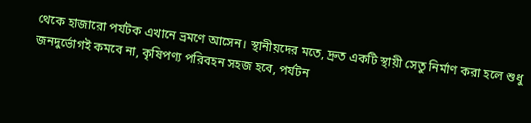থেকে হাজারো পর্যটক এখানে ভ্রমণে আসেন। স্থানীয়দের মতে, দ্রুত একটি স্থায়ী সেতু নির্মাণ করা হলে শুধু জনদুর্ভোগই কমবে না, কৃষিপণ্য পরিবহন সহজ হবে, পর্যটন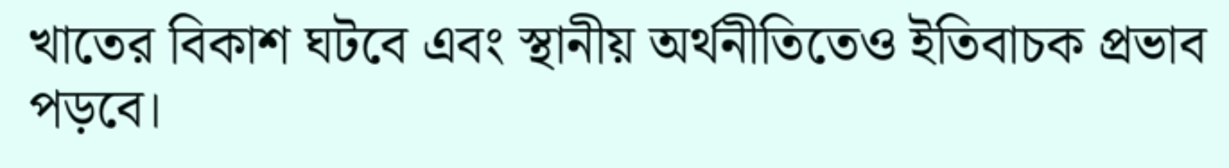খাতের বিকাশ ঘটবে এবং স্থানীয় অর্থনীতিতেও ইতিবাচক প্রভাব পড়বে।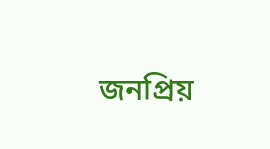জনপ্রিয়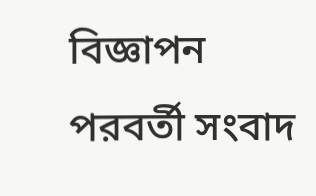বিজ্ঞাপন
পরবর্তী সংবাদ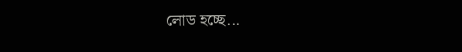লোড হচ্ছে...